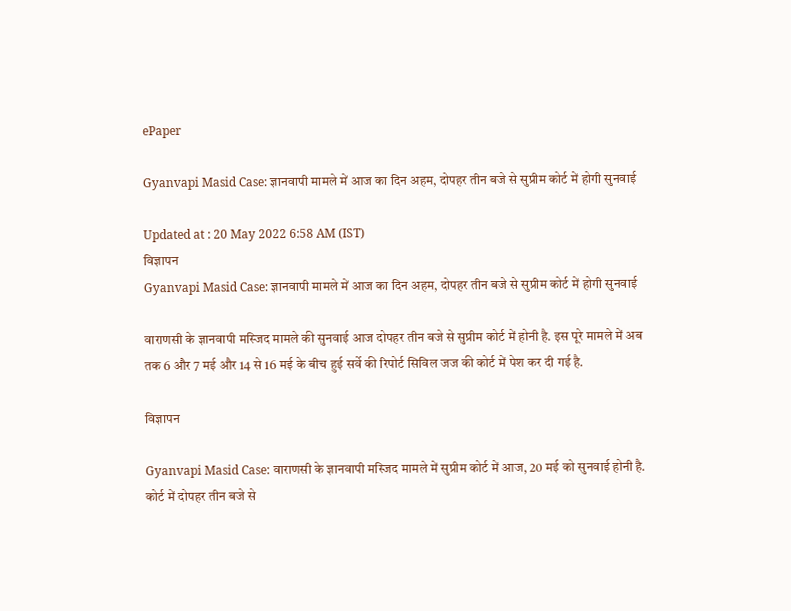ePaper

Gyanvapi Masid Case: ज्ञानवापी मामले में आज का दिन अहम, दोपहर तीन बजे से सुप्रीम कोर्ट में होगी सुनवाई

Updated at : 20 May 2022 6:58 AM (IST)
विज्ञापन
Gyanvapi Masid Case: ज्ञानवापी मामले में आज का दिन अहम, दोपहर तीन बजे से सुप्रीम कोर्ट में होगी सुनवाई

वाराणसी के ज्ञानवापी मस्जिद मामले की सुनवाई आज दोपहर तीन बजे से सुप्रीम कोर्ट में होनी है. इस पूरे मामले में अब तक 6 और 7 मई और 14 से 16 मई के बीच हुई सर्वे की रिपोर्ट सिविल जज की कोर्ट में पेश कर दी गई है.

विज्ञापन

Gyanvapi Masid Case: वाराणसी के ज्ञानवापी मस्जिद मामले में सुप्रीम कोर्ट में आज, 20 मई को सुनवाई होनी है. कोर्ट में दोपहर तीन बजे से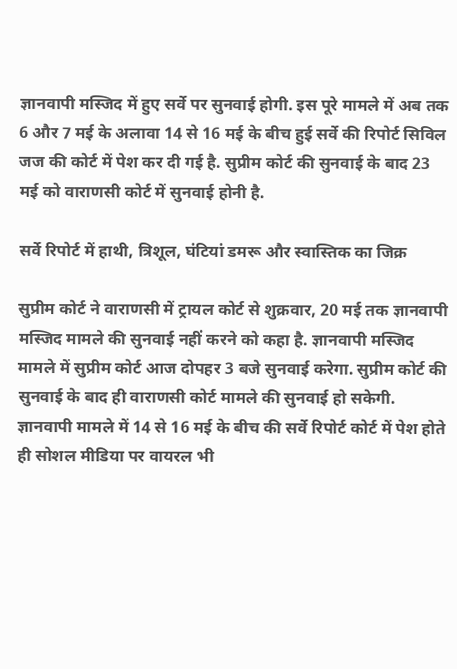ज्ञानवापी मस्जिद में हुए सर्वे पर सुनवाई होगी. इस पूरे मामले में अब तक 6 और 7 मई के अलावा 14 से 16 मई के बीच हुई सर्वे की रिपोर्ट सिविल जज की कोर्ट में पेश कर दी गई है. सुप्रीम कोर्ट की सुनवाई के बाद 23 मई को वाराणसी कोर्ट में सुनवाई होनी है.

सर्वे रिपोर्ट में हाथी, त्रिशूल, घंटियां डमरू और स्वास्तिक का जिक्र

सुप्रीम कोर्ट ने वाराणसी में ट्रायल कोर्ट से शुक्रवार, 20 मई तक ज्ञानवापी मस्जिद मामले की सुनवाई नहीं करने को कहा है. ज्ञानवापी मस्जिद मामले में सुप्रीम कोर्ट आज दोपहर 3 बजे सुनवाई करेगा. सुप्रीम कोर्ट की सुनवाई के बाद ही वाराणसी कोर्ट मामले की सुनवाई हो सकेगी. ज्ञानवापी मामले में 14 से 16 मई के बीच की सर्वे रिपोर्ट कोर्ट में पेश होते ही सोशल मीडिया पर वायरल भी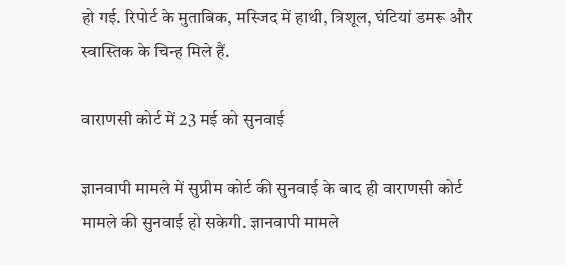हो गई. रिपोर्ट के मुताबिक, मस्जिद में हाथी, त्रिशूल, घंटियां डमरू और स्वास्तिक के चिन्ह मिले हैं.

वाराणसी कोर्ट में 23 मई को सुनवाई

ज्ञानवापी मामले में सुप्रीम कोर्ट की सुनवाई के बाद ही वाराणसी कोर्ट मामले की सुनवाई हो सकेगी. ज्ञानवापी मामले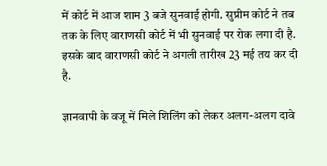में कोर्ट में आज शाम 3 बजे सुनवाई होगी. सुप्रीम कोर्ट ने तब तक के लिए वाराणसी कोर्ट में भी सुनवाई पर रोक लगा दी है. इसके बाद वाराणसी कोर्ट ने अगली तारीख 23 मई तय कर दी है.

ज्ञानवापी के वजू में मिले शिलिंग को लेकर अलग-अलग दावे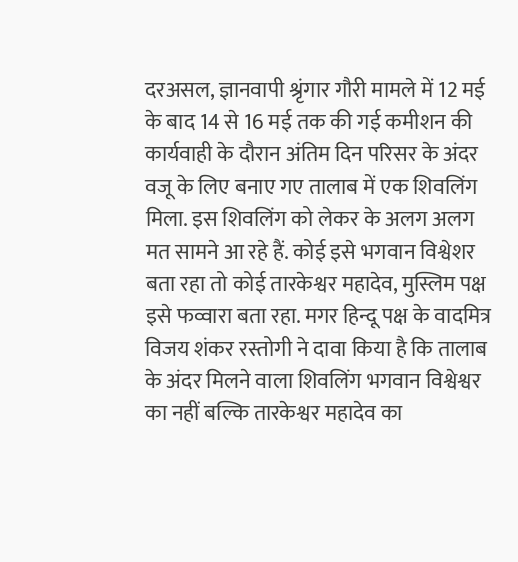दरअसल, ज्ञानवापी श्रृंगार गौरी मामले में 12 मई के बाद 14 से 16 मई तक की गई कमीशन की कार्यवाही के दौरान अंतिम दिन परिसर के अंदर वजू के लिए बनाए गए तालाब में एक शिवलिंग मिला. इस शिवलिंग को लेकर के अलग अलग मत सामने आ रहे हैं. कोई इसे भगवान विश्वेशर बता रहा तो कोई तारकेश्वर महादेव, मुस्लिम पक्ष इसे फव्वारा बता रहा. मगर हिन्दू पक्ष के वादमित्र विजय शंकर रस्तोगी ने दावा किया है कि तालाब के अंदर मिलने वाला शिवलिंग भगवान विश्वेश्वर का नहीं बल्कि तारकेश्वर महादेव का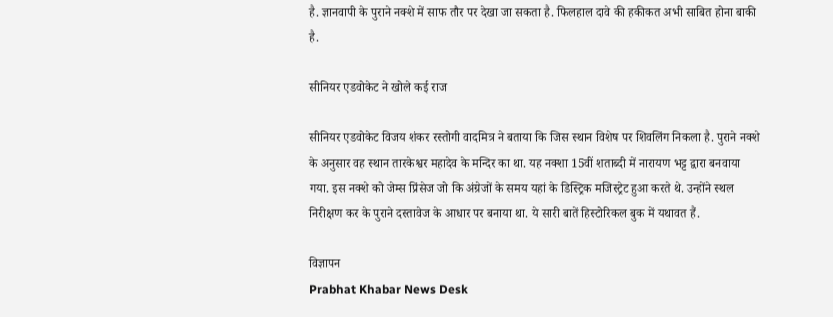है. ज्ञानवापी के पुराने नक्शे में साफ तौर पर देखा जा सकता है. फिलहाल दावे की हकीकत अभी साबित होना बाकी है.

सीनियर एडवोकेट ने खोले कई राज

सीनियर एडवोकेट विजय शंकर रस्तोगी वादमित्र ने बताया कि जिस स्थान विशेष पर शिवलिंग निकला है. पुराने नक्शे के अनुसार वह स्थान तारकेश्वर महादेव के मन्दिर का था. यह नक्शा 15वीं शताब्दी में नारायण भट्ट द्वारा बनवाया गया. इस नक्शे को जेम्स प्रिंसेज जो कि अंग्रेजों के समय यहां के डिस्ट्रिक मजिस्ट्रेट हुआ करते थे. उन्होंने स्थल निरीक्षण कर के पुराने दस्तावेज के आधार पर बनाया था. ये सारी बातें हिस्टोरिकल बुक में यथावत हैं.

विज्ञापन
Prabhat Khabar News Desk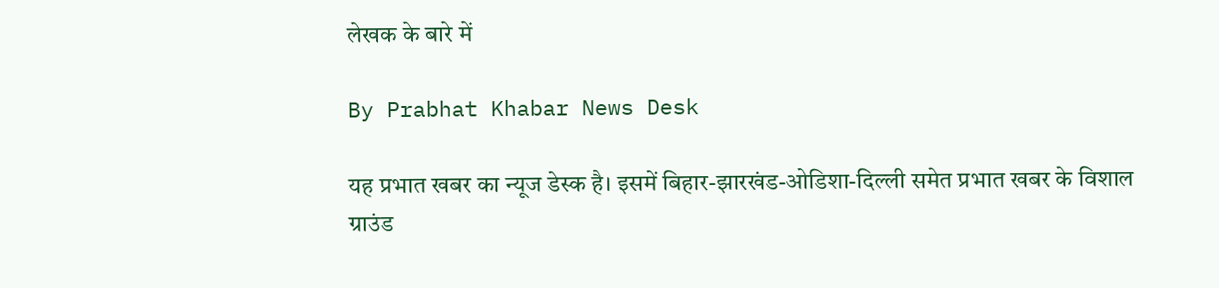लेखक के बारे में

By Prabhat Khabar News Desk

यह प्रभात खबर का न्यूज डेस्क है। इसमें बिहार-झारखंड-ओडिशा-दिल्‍ली समेत प्रभात खबर के विशाल ग्राउंड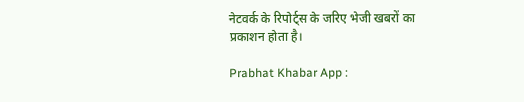नेटवर्क के रिपोर्ट्स के जरिए भेजी खबरों का प्रकाशन होता है।

Prabhat Khabar App :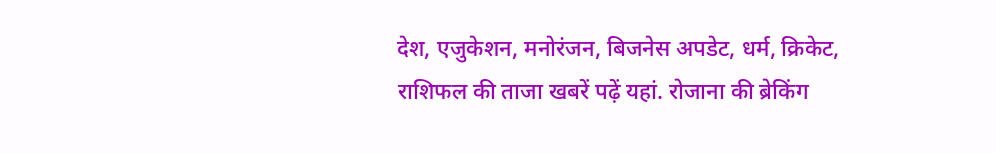देश, एजुकेशन, मनोरंजन, बिजनेस अपडेट, धर्म, क्रिकेट, राशिफल की ताजा खबरें पढ़ें यहां. रोजाना की ब्रेकिंग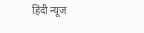हिंदी न्यूज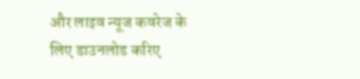और लाइव न्यूज कवरेज के लिए डाउनलोड करिए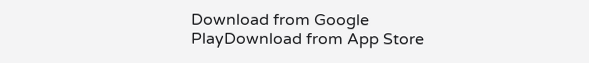Download from Google PlayDownload from App Store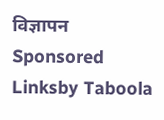विज्ञापन
Sponsored Linksby Taboola